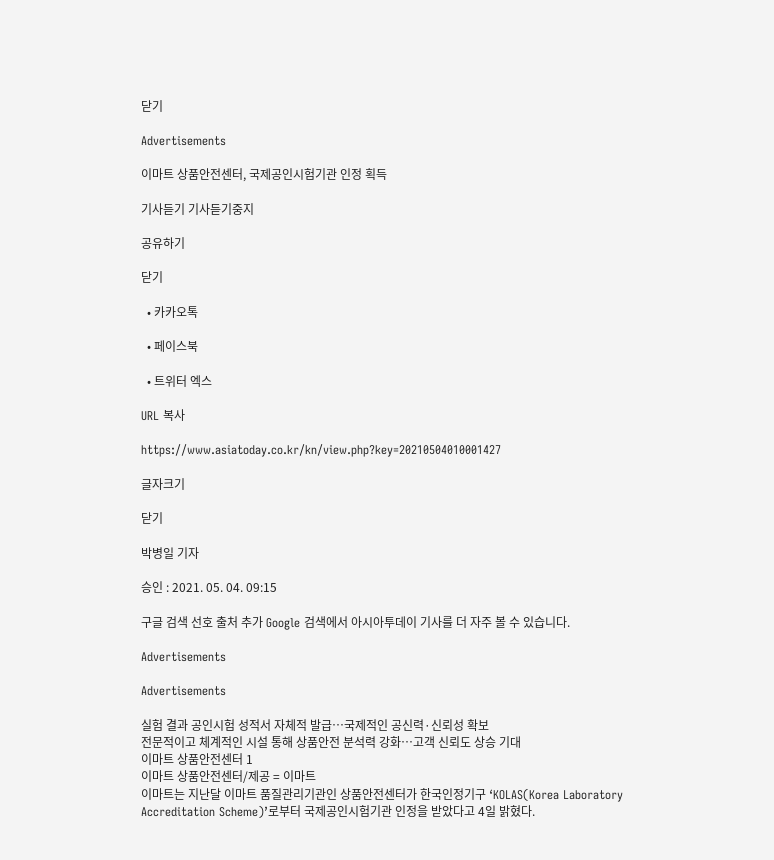닫기

Advertisements

이마트 상품안전센터, 국제공인시험기관 인정 획득

기사듣기 기사듣기중지

공유하기

닫기

  • 카카오톡

  • 페이스북

  • 트위터 엑스

URL 복사

https://www.asiatoday.co.kr/kn/view.php?key=20210504010001427

글자크기

닫기

박병일 기자

승인 : 2021. 05. 04. 09:15

구글 검색 선호 출처 추가 Google 검색에서 아시아투데이 기사를 더 자주 볼 수 있습니다.

Advertisements

Advertisements

실험 결과 공인시험 성적서 자체적 발급…국제적인 공신력·신뢰성 확보
전문적이고 체계적인 시설 통해 상품안전 분석력 강화…고객 신뢰도 상승 기대
이마트 상품안전센터 1
이마트 상품안전센터/제공 = 이마트
이마트는 지난달 이마트 품질관리기관인 상품안전센터가 한국인정기구 ‘KOLAS(Korea Laboratory Accreditation Scheme)’로부터 국제공인시험기관 인정을 받았다고 4일 밝혔다.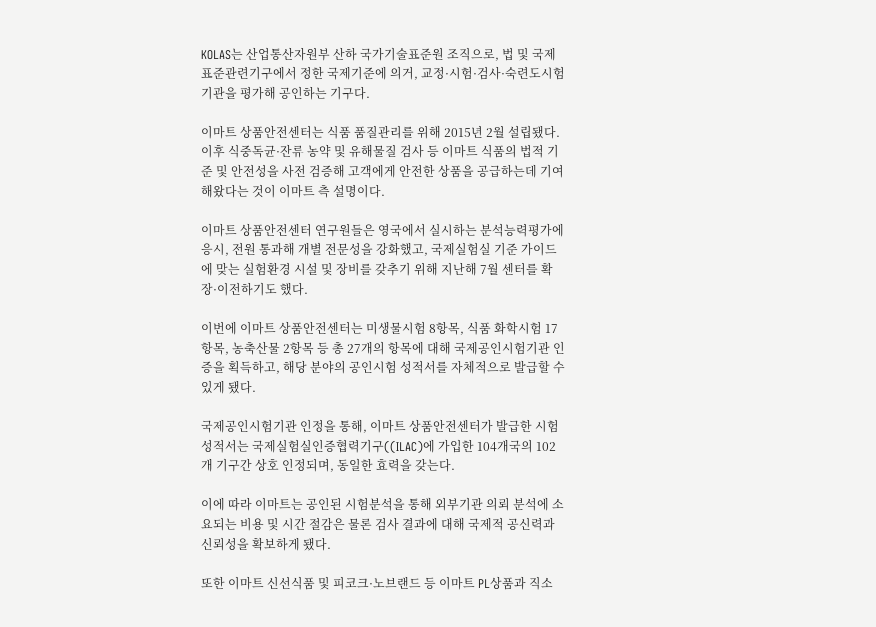KOLAS는 산업통산자원부 산하 국가기술표준원 조직으로, 법 및 국제표준관련기구에서 정한 국제기준에 의거, 교정·시험·검사·숙련도시험기관을 평가해 공인하는 기구다.

이마트 상품안전센터는 식품 품질관리를 위해 2015년 2월 설립됐다. 이후 식중독균·잔류 농약 및 유해물질 검사 등 이마트 식품의 법적 기준 및 안전성을 사전 검증해 고객에게 안전한 상품을 공급하는데 기여해왔다는 것이 이마트 측 설명이다.

이마트 상품안전센터 연구원들은 영국에서 실시하는 분석능력평가에 응시, 전원 통과해 개별 전문성을 강화했고, 국제실험실 기준 가이드에 맞는 실험환경 시설 및 장비를 갖추기 위해 지난해 7월 센터를 확장·이전하기도 했다.

이번에 이마트 상품안전센터는 미생물시험 8항목, 식품 화학시험 17항목, 농축산물 2항목 등 총 27개의 항목에 대해 국제공인시험기관 인증을 획득하고, 해당 분야의 공인시험 성적서를 자체적으로 발급할 수 있게 됐다.

국제공인시험기관 인정을 통해, 이마트 상품안전센터가 발급한 시험성적서는 국제실험실인증협력기구((ILAC)에 가입한 104개국의 102개 기구간 상호 인정되며, 동일한 효력을 갖는다.

이에 따라 이마트는 공인된 시험분석을 통해 외부기관 의뢰 분석에 소요되는 비용 및 시간 절감은 물론 검사 결과에 대해 국제적 공신력과 신뢰성을 확보하게 됐다.

또한 이마트 신선식품 및 피코크·노브랜드 등 이마트 PL상품과 직소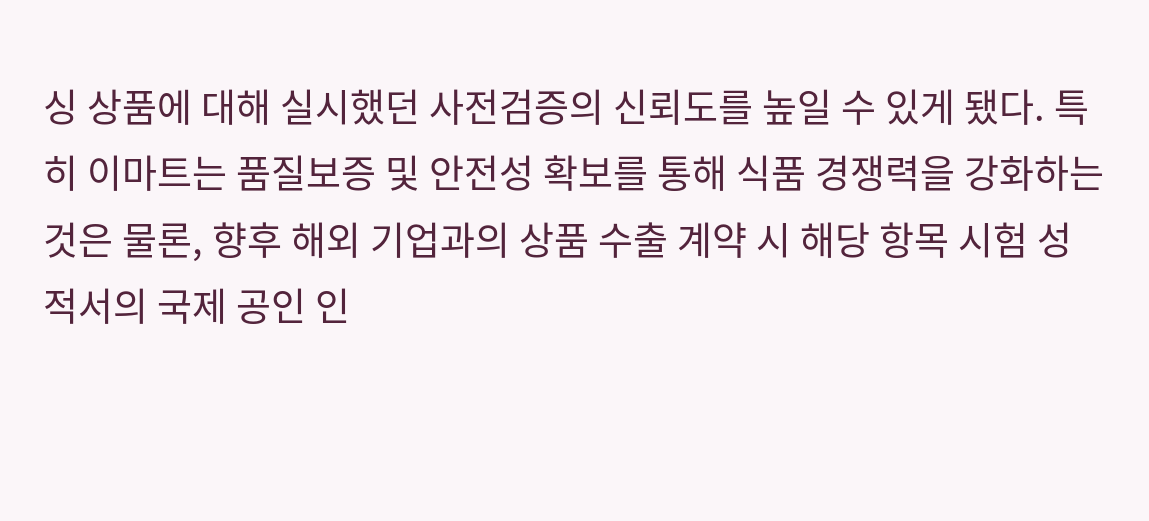싱 상품에 대해 실시했던 사전검증의 신뢰도를 높일 수 있게 됐다. 특히 이마트는 품질보증 및 안전성 확보를 통해 식품 경쟁력을 강화하는 것은 물론, 향후 해외 기업과의 상품 수출 계약 시 해당 항목 시험 성적서의 국제 공인 인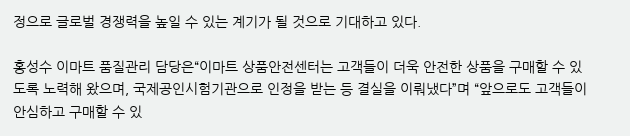정으로 글로벌 경쟁력을 높일 수 있는 계기가 될 것으로 기대하고 있다.

홍성수 이마트 품질관리 담당은“이마트 상품안전센터는 고객들이 더욱 안전한 상품을 구매할 수 있도록 노력해 왔으며, 국제공인시험기관으로 인정을 받는 등 결실을 이뤄냈다”며 “앞으로도 고객들이 안심하고 구매할 수 있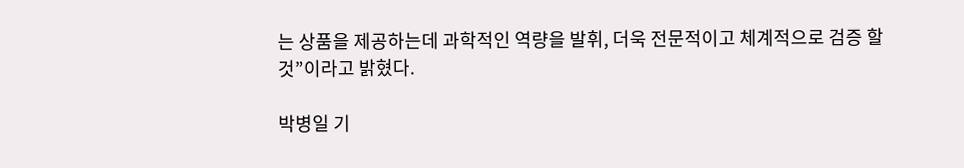는 상품을 제공하는데 과학적인 역량을 발휘, 더욱 전문적이고 체계적으로 검증 할 것”이라고 밝혔다.

박병일 기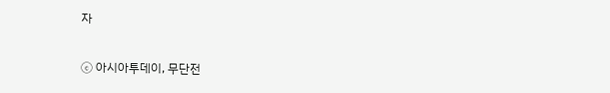자

ⓒ 아시아투데이, 무단전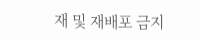재 및 재배포 금지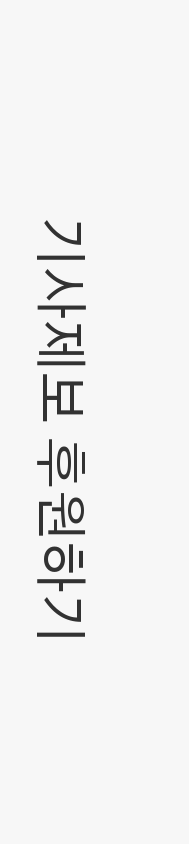기사제보 후원하기